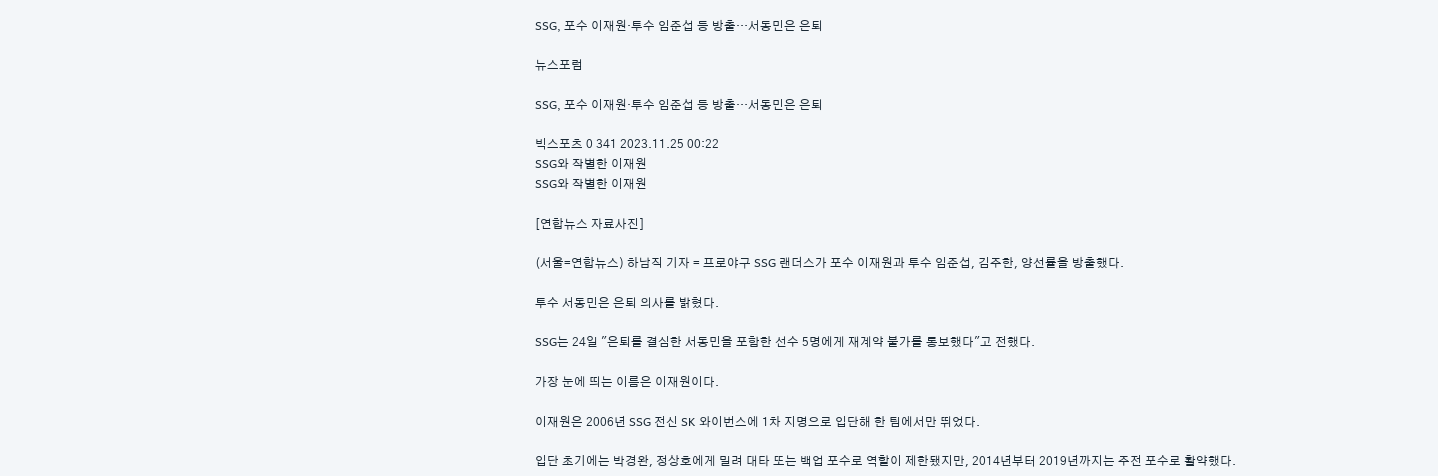SSG, 포수 이재원·투수 임준섭 등 방출…서동민은 은퇴

뉴스포럼

SSG, 포수 이재원·투수 임준섭 등 방출…서동민은 은퇴

빅스포츠 0 341 2023.11.25 00:22
SSG와 작별한 이재원
SSG와 작별한 이재원

[연합뉴스 자료사진]

(서울=연합뉴스) 하남직 기자 = 프로야구 SSG 랜더스가 포수 이재원과 투수 임준섭, 김주한, 양선률을 방출했다.

투수 서동민은 은퇴 의사를 밝혔다.

SSG는 24일 "은퇴를 결심한 서동민을 포함한 선수 5명에게 재계약 불가를 통보했다"고 전했다.

가장 눈에 띄는 이름은 이재원이다.

이재원은 2006년 SSG 전신 SK 와이번스에 1차 지명으로 입단해 한 팀에서만 뛰었다.

입단 초기에는 박경완, 정상호에게 밀려 대타 또는 백업 포수로 역할이 제한됐지만, 2014년부터 2019년까지는 주전 포수로 활약했다.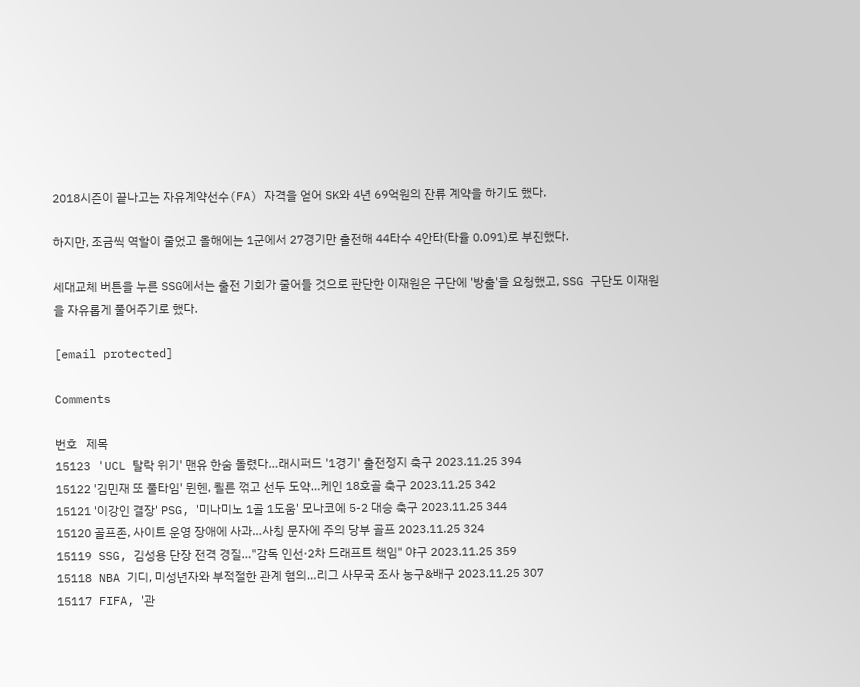2018시즌이 끝나고는 자유계약선수(FA) 자격을 얻어 SK와 4년 69억원의 잔류 계약을 하기도 했다.

하지만, 조금씩 역할이 줄었고 올해에는 1군에서 27경기만 출전해 44타수 4안타(타율 0.091)로 부진했다.

세대교체 버튼을 누른 SSG에서는 출전 기회가 줄어들 것으로 판단한 이재원은 구단에 '방출'을 요청했고, SSG 구단도 이재원을 자유롭게 풀어주기로 했다.

[email protected]

Comments

번호   제목
15123 'UCL 탈락 위기' 맨유 한숨 돌렸다…래시퍼드 '1경기' 출전정지 축구 2023.11.25 394
15122 '김민재 또 풀타임' 뮌헨, 쾰른 꺾고 선두 도약…케인 18호골 축구 2023.11.25 342
15121 '이강인 결장' PSG, '미나미노 1골 1도움' 모나코에 5-2 대승 축구 2023.11.25 344
15120 골프존, 사이트 운영 장애에 사과…사칭 문자에 주의 당부 골프 2023.11.25 324
15119 SSG, 김성용 단장 전격 경질…"감독 인선·2차 드래프트 책임" 야구 2023.11.25 359
15118 NBA 기디, 미성년자와 부적절한 관계 혐의…리그 사무국 조사 농구&배구 2023.11.25 307
15117 FIFA, '관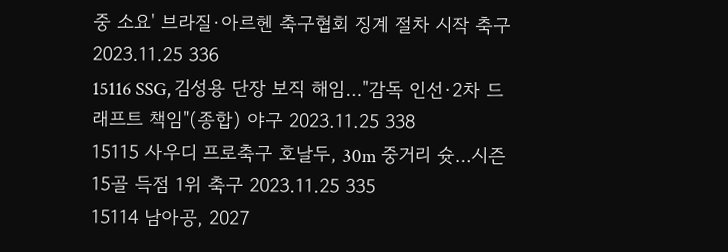중 소요' 브라질·아르헨 축구협회 징계 절차 시작 축구 2023.11.25 336
15116 SSG, 김성용 단장 보직 해임…"감독 인선·2차 드래프트 책임"(종합) 야구 2023.11.25 338
15115 사우디 프로축구 호날두, 30m 중거리 슛…시즌 15골 득점 1위 축구 2023.11.25 335
15114 남아공, 2027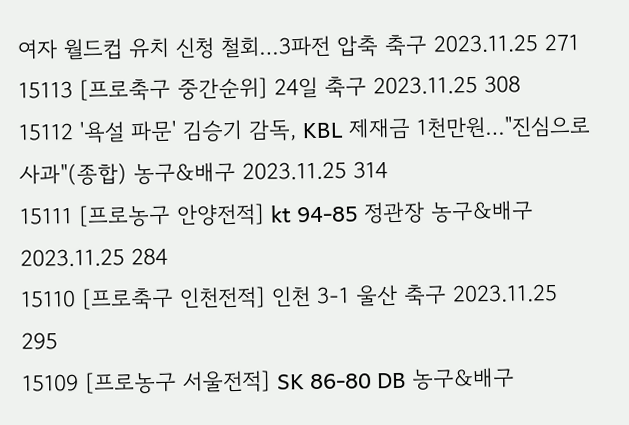여자 월드컵 유치 신청 철회…3파전 압축 축구 2023.11.25 271
15113 [프로축구 중간순위] 24일 축구 2023.11.25 308
15112 '욕설 파문' 김승기 감독, KBL 제재금 1천만원…"진심으로 사과"(종합) 농구&배구 2023.11.25 314
15111 [프로농구 안양전적] kt 94-85 정관장 농구&배구 2023.11.25 284
15110 [프로축구 인천전적] 인천 3-1 울산 축구 2023.11.25 295
15109 [프로농구 서울전적] SK 86-80 DB 농구&배구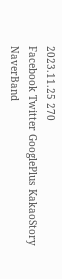2023.11.25 270
Facebook Twitter GooglePlus KakaoStory NaverBand